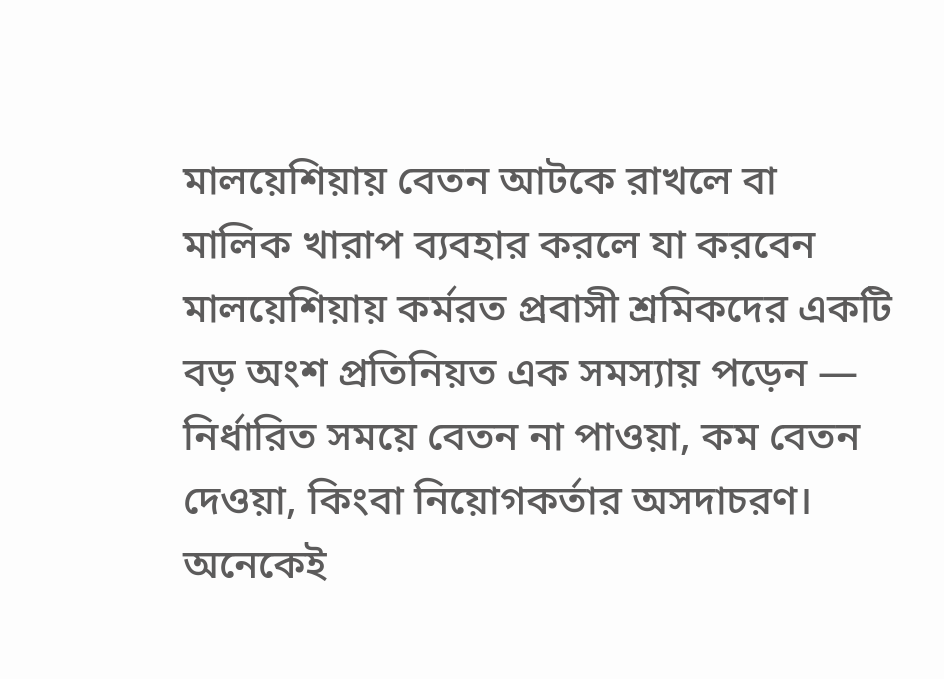মালয়েশিয়ায় বেতন আটকে রাখলে বা মালিক খারাপ ব্যবহার করলে যা করবেন
মালয়েশিয়ায় কর্মরত প্রবাসী শ্রমিকদের একটি বড় অংশ প্রতিনিয়ত এক সমস্যায় পড়েন — নির্ধারিত সময়ে বেতন না পাওয়া, কম বেতন দেওয়া, কিংবা নিয়োগকর্তার অসদাচরণ। অনেকেই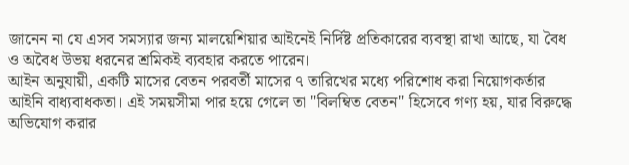জানেন না যে এসব সমস্যার জন্য মালয়েশিয়ার আইনেই নির্দিষ্ট প্রতিকারের ব্যবস্থা রাখা আছে, যা বৈধ ও অবৈধ উভয় ধরনের শ্রমিকই ব্যবহার করতে পারেন।
আইন অনুযায়ী, একটি মাসের বেতন পরবর্তী মাসের ৭ তারিখের মধ্যে পরিশোধ করা নিয়োগকর্তার আইনি বাধ্যবাধকতা। এই সময়সীমা পার হয়ে গেলে তা "বিলম্বিত বেতন" হিসেবে গণ্য হয়, যার বিরুদ্ধে অভিযোগ করার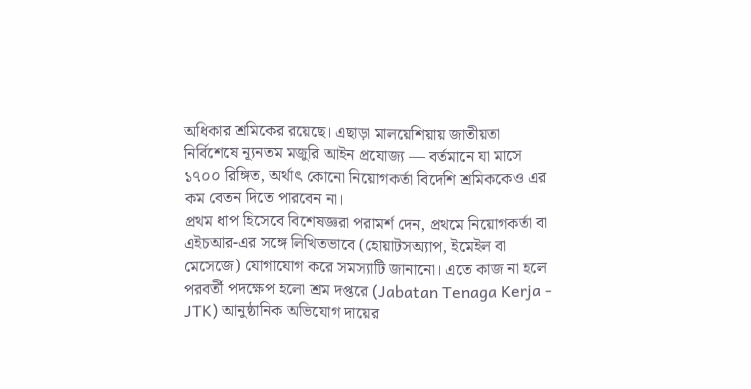অধিকার শ্রমিকের রয়েছে। এছাড়া মালয়েশিয়ায় জাতীয়তা নির্বিশেষে ন্যূনতম মজুরি আইন প্রযোজ্য — বর্তমানে যা মাসে ১৭০০ রিঙ্গিত, অর্থাৎ কোনো নিয়োগকর্তা বিদেশি শ্রমিককেও এর কম বেতন দিতে পারবেন না।
প্রথম ধাপ হিসেবে বিশেষজ্ঞরা পরামর্শ দেন, প্রথমে নিয়োগকর্তা বা এইচআর-এর সঙ্গে লিখিতভাবে (হোয়াটসঅ্যাপ, ইমেইল বা মেসেজে) যোগাযোগ করে সমস্যাটি জানানো। এতে কাজ না হলে পরবর্তী পদক্ষেপ হলো শ্রম দপ্তরে (Jabatan Tenaga Kerja - JTK) আনুষ্ঠানিক অভিযোগ দায়ের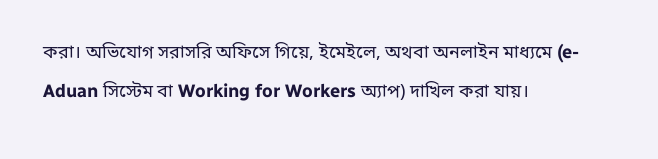করা। অভিযোগ সরাসরি অফিসে গিয়ে, ইমেইলে, অথবা অনলাইন মাধ্যমে (e-Aduan সিস্টেম বা Working for Workers অ্যাপ) দাখিল করা যায়।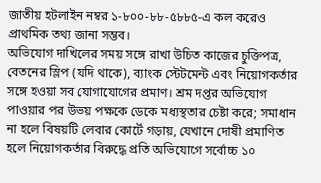জাতীয় হটলাইন নম্বর ১-৮০০-৮৮-৫৮৮৫-এ কল করেও প্রাথমিক তথ্য জানা সম্ভব।
অভিযোগ দাখিলের সময় সঙ্গে রাখা উচিত কাজের চুক্তিপত্র, বেতনের স্লিপ (যদি থাকে), ব্যাংক স্টেটমেন্ট এবং নিয়োগকর্তার সঙ্গে হওয়া সব যোগাযোগের প্রমাণ। শ্রম দপ্তর অভিযোগ পাওয়ার পর উভয় পক্ষকে ডেকে মধ্যস্থতার চেষ্টা করে; সমাধান না হলে বিষয়টি লেবার কোর্টে গড়ায়, যেখানে দোষী প্রমাণিত হলে নিয়োগকর্তার বিরুদ্ধে প্রতি অভিযোগে সর্বোচ্চ ১০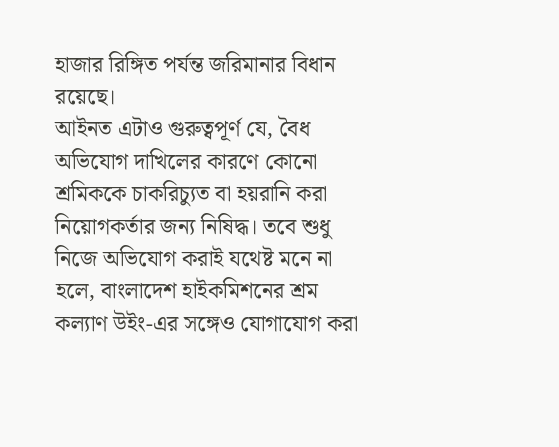হাজার রিঙ্গিত পর্যন্ত জরিমানার বিধান রয়েছে।
আইনত এটাও গুরুত্বপূর্ণ যে, বৈধ অভিযোগ দাখিলের কারণে কোনো শ্রমিককে চাকরিচ্যুত বা হয়রানি করা নিয়োগকর্তার জন্য নিষিদ্ধ। তবে শুধু নিজে অভিযোগ করাই যথেষ্ট মনে না হলে, বাংলাদেশ হাইকমিশনের শ্রম কল্যাণ উইং-এর সঙ্গেও যোগাযোগ করা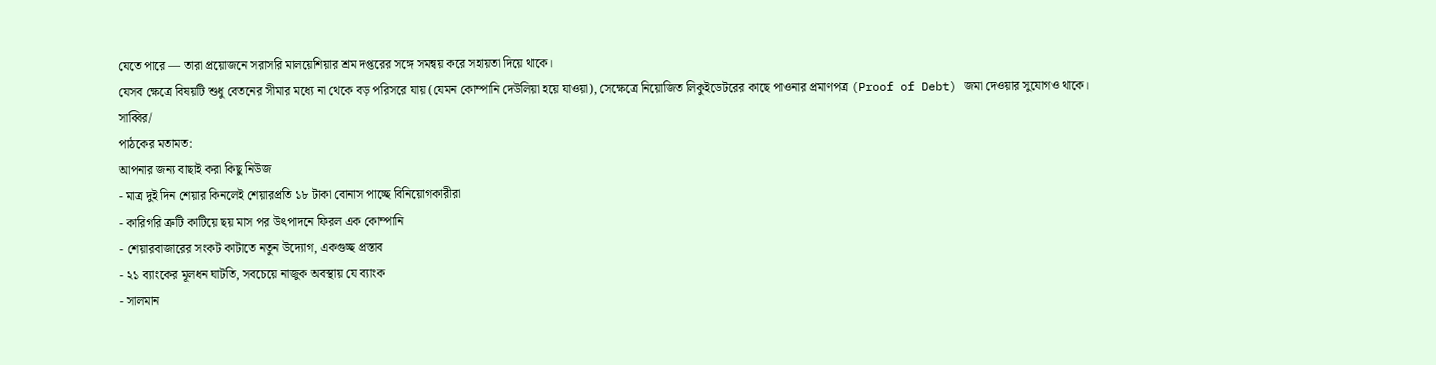যেতে পারে — তারা প্রয়োজনে সরাসরি মালয়েশিয়ার শ্রম দপ্তরের সঙ্গে সমন্বয় করে সহায়তা দিয়ে থাকে।
যেসব ক্ষেত্রে বিষয়টি শুধু বেতনের সীমার মধ্যে না থেকে বড় পরিসরে যায় (যেমন কোম্পানি দেউলিয়া হয়ে যাওয়া), সেক্ষেত্রে নিয়োজিত লিকুইডেটরের কাছে পাওনার প্রমাণপত্র (Proof of Debt) জমা দেওয়ার সুযোগও থাকে।
সাব্বির/
পাঠকের মতামত:
আপনার জন্য বাছাই করা কিছু নিউজ
- মাত্র দুই দিন শেয়ার কিনলেই শেয়ারপ্রতি ১৮ টাকা বোনাস পাচ্ছে বিনিয়োগকারীরা
- কারিগরি ত্রুটি কাটিয়ে ছয় মাস পর উৎপাদনে ফিরল এক কোম্পানি
- শেয়ারবাজারের সংকট কাটাতে নতুন উদ্যোগ, একগুচ্ছ প্রস্তাব
- ২১ ব্যাংকের মূলধন ঘাটতি, সবচেয়ে নাজুক অবস্থায় যে ব্যাংক
- সালমান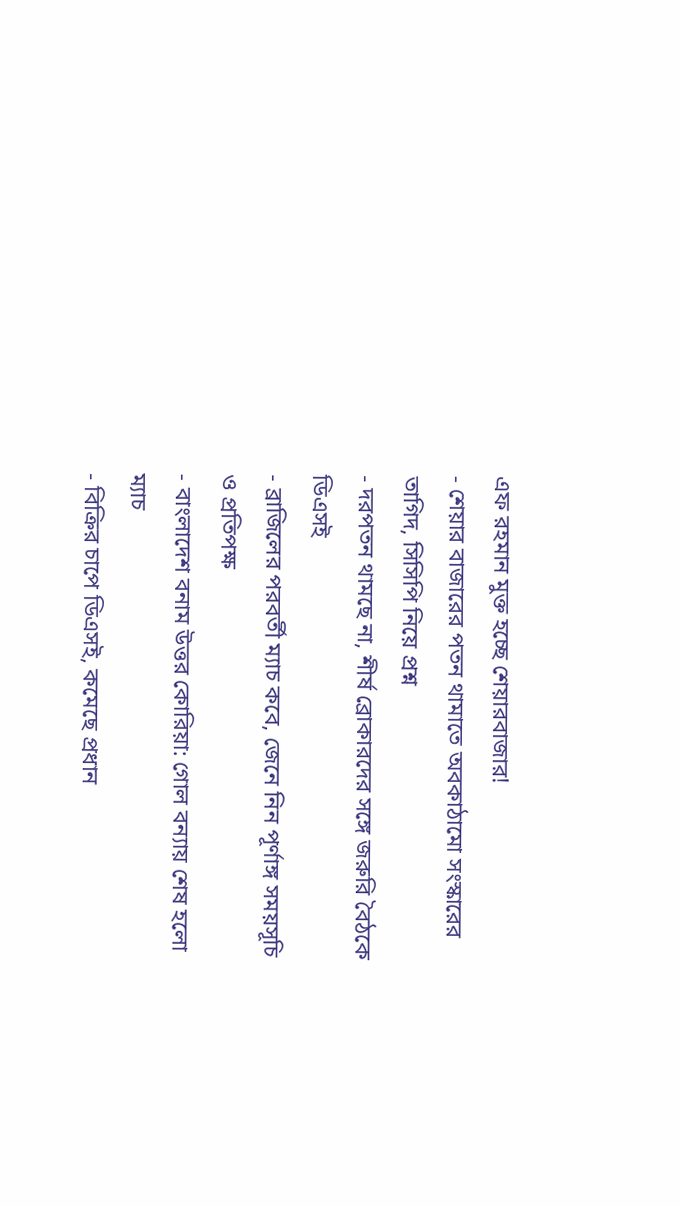এফ রহমান মুক্ত হচ্ছে শেয়ারবাজার!
- শেয়ার বাজারের পতন থামাতে অবকাঠামো সংস্কারের তাগিদ, সিসিপি নিয়ে প্রশ্ন
- দরপতন থামছে না, শীর্ষ ব্রোকারদের সঙ্গে জরুরি বৈঠকে ডিএসই
- ব্রাজিলের পরবর্তী ম্যাচ কবে, জেনে নিন পূর্ণাঙ্গ সময়সূচি ও প্রতিপক্ষ
- বাংলাদেশ বনাম উত্তর কোরিয়া: গোল বন্যায় শেষ হলো ম্যাচ
- বিক্রির চাপে ডিএসই, কমেছে প্রধান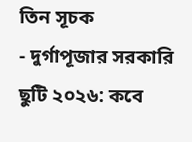তিন সূচক
- দুর্গাপূজার সরকারি ছুটি ২০২৬: কবে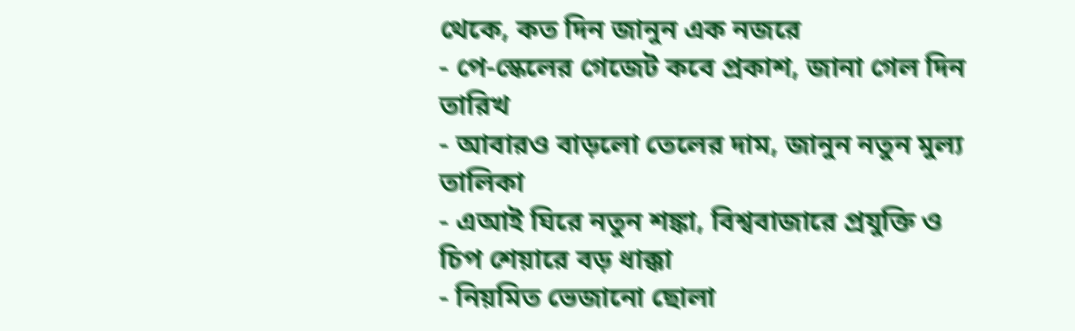থেকে, কত দিন জানুন এক নজরে
- পে-স্কেলের গেজেট কবে প্রকাশ, জানা গেল দিন তারিখ
- আবারও বাড়লো তেলের দাম, জানুন নতুন মুল্য তালিকা
- এআই ঘিরে নতুন শঙ্কা, বিশ্ববাজারে প্রযুক্তি ও চিপ শেয়ারে বড় ধাক্কা
- নিয়মিত ভেজানো ছোলা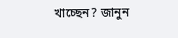খাচ্ছেন? জানুন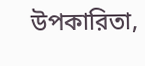উপকারিতা,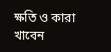ক্ষতি ও কারা খাবেন